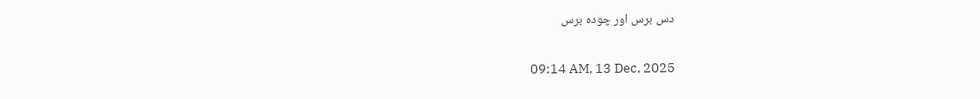دس برس اور چودہ برس

09:14 AM, 13 Dec, 2025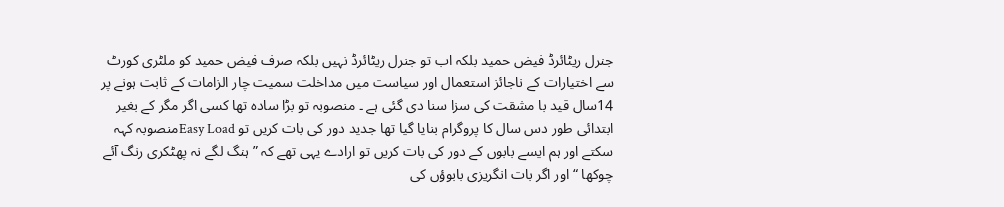جنرل ریٹائرڈ فیض حمید بلکہ اب تو جنرل ریٹائرڈ نہیں بلکہ صرف فیض حمید کو ملٹری کورٹ سے اختیارات کے ناجائز استعمال اور سیاست میں مداخلت سمیت چار الزامات کے ثابت ہونے پر 14سال قید با مشقت کی سزا سنا دی گئی ہے ۔ منصوبہ تو بڑا سادہ تھا کسی اگر مگر کے بغیر ابتدائی طور دس سال کا پروگرام بنایا گیا تھا جدید دور کی بات کریں تو Easy Loadمنصوبہ کہہ سکتے اور ہم ایسے بابوں کے دور کی بات کریں تو ارادے یہی تھے کہ ” ہنگ لگے نہ پھٹکری رنگ آئے چوکھا “ اور اگر بات انگریزی بابوؤں کی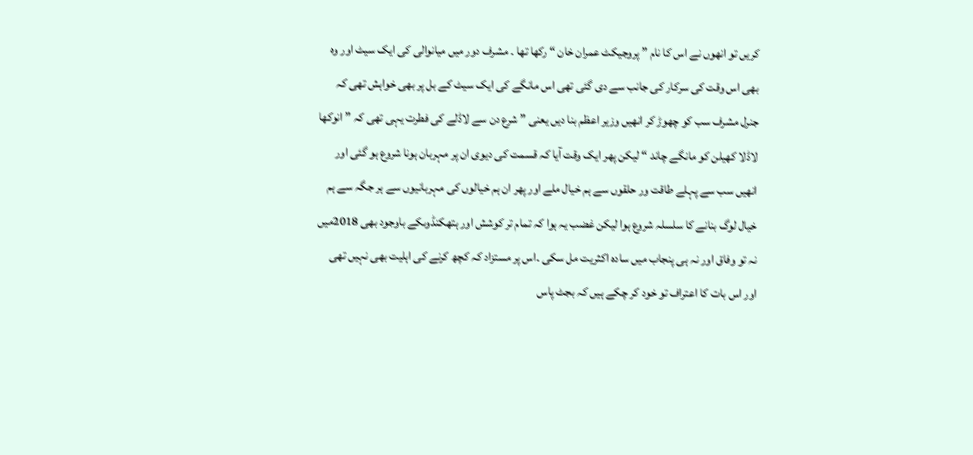کریں تو انھوں نے اس کا نام ” پروجیکٹ عمران خان “ رکھا تھا ۔ مشرف دور میں میانوالی کی ایک سیٹ اور وہ بھی اس وقت کی سرکار کی جانب سے دی گئی تھی اس مانگے کی ایک سیٹ کے بل پر بھی خواہش تھی کہ جنرل مشرف سب کو چھوڑ کر انھیں وزیر اعظم بنا دیں یعنی ” شرع دن سے لاڈلے کی فطرت یہی تھی کہ ” انوکھا لاڈلا کھیلن کو مانگے چاند “ لیکن پھر ایک وقت آیا کہ قسمت کی دیوی ان پر مہربان ہونا شروع ہو گئی اور انھیں سب سے پہلے طاقت ور حلقوں سے ہم خیال ملے اور پھر ان ہم خیالوں کی مہربانیوں سے ہر جگہ سے ہم خیال لوگ بنانے کا سلسلہ شروع ہوا لیکن غضب یہ ہوا کہ تمام تر کوشش اور ہتھکنڈوںکے باوجود بھی 2018میں نہ تو وفاق اور نہ ہی پنجاب میں سادہ اکثریت مل سکی ۔اس پر مستزاد کہ کچھ کرنے کی اہلیت بھی نہیں تھی اور اس بات کا اعتراف تو خود کر چکے ہیں کہ بجٹ پاس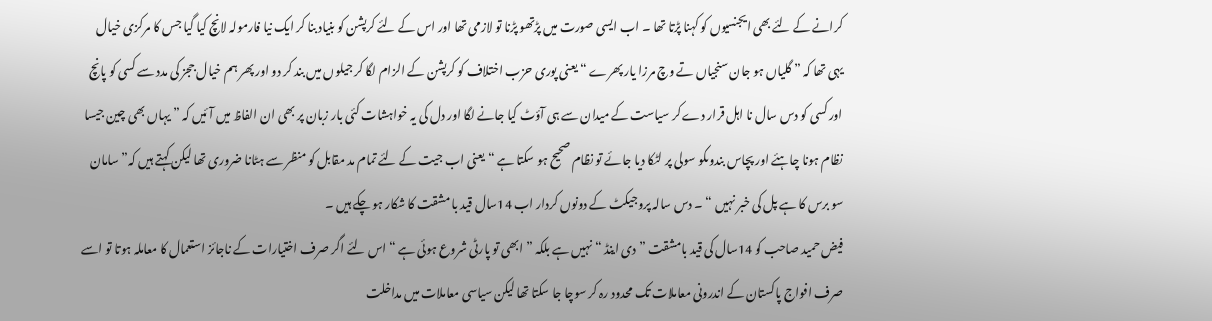کرانے کے لئے بھی ایجنسیوں کو کہنا پڑتا تھا ۔ اب ایسی صورت میں پڑتھو پڑنا تو لازمی تھا اور اس کے لئے کرپشن کو بنیاد بنا کر ایک نیا فارمولہ لانچ کیا گیا جس کا مرکزی خیال یہی تھا کہ ” گلیاں ہو جان سنجیاں تے وچ مرزا یار پھرے “ یعنی پوری حزب اختلاف کو کرپشن کے الزام لگا کر جیلوں میں بند کر دو اور پھر ہم خیال ججز کی مدد سے کسی کو پانچ اور کسی کو دس سال نا اہل قرار دے کر سیاست کے میدان سے ہی آؤٹ کیا جانے لگا اور دل کی یہ خواہشات کئی بار زبان پر بھی ان الفاظ میں آئیں کہ ” یہاں بھی چین جیسا نظام ہونا چاہئے اور پچاس بندوںکو سولی پر لٹکا دیا جائے تو نظام صحیح ہو سکتا ہے “ یعنی اب جیت کے لئے تمام مد مقابل کو منظر سے ہٹانا ضروری تھا لیکن کہتے ہیں کہ” سامان سو برس کا ہے پل کی خبر نہیں “ ۔ دس سالہ پروجیکٹ کے دونوں کردار اب 14سال قید با مشقت کا شکار ہو چکے ہیں ۔
فیض حمید صاحب کو 14سال کی قید بامشقت ” دی اینڈ “ نہیں ہے بلکہ ” ابھی تو پارٹی شروع ہوئی ہے “ اس لئے اگر صرف اختیارات کے ناجائز استعمال کا معاملہ ہوتا تو اسے صرف افواج پاکستان کے اندرونی معاملات تک محدود رہ کر سوچا جا سکتا تھا لیکن سیاسی معاملات میں مداخلت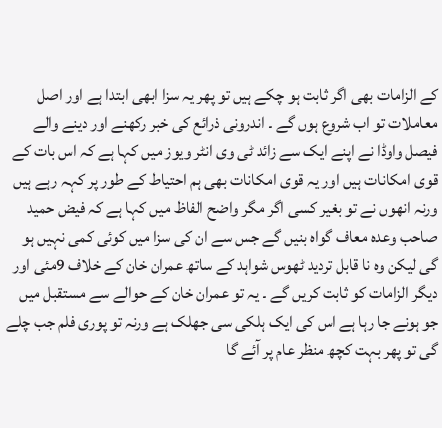کے الزامات بھی اگر ثابت ہو چکے ہیں تو پھر یہ سزا ابھی ابتدا ہے اور اصل معاملات تو اب شروع ہوں گے ۔ اندرونی ذرائع کی خبر رکھنے اور دینے والے فیصل واوڈا نے اپنے ایک سے زائد ٹی وی انٹر ویوز میں کہا ہے کہ اس بات کے قوی امکانات ہیں اور یہ قوی امکانات بھی ہم احتیاط کے طور پر کہہ رہے ہیں ورنہ انھوں نے تو بغیر کسی اگر مگر واضح الفاظ میں کہا ہے کہ فیض حمید صاحب وعدہ معاف گواہ بنیں گے جس سے ان کی سزا میں کوئی کمی نہیں ہو گی لیکن وہ نا قابل تردید ٹھوس شواہد کے ساتھ عمران خان کے خلاف 9مئی اور دیگر الزامات کو ثابت کریں گے ۔ یہ تو عمران خان کے حوالے سے مستقبل میں جو ہونے جا رہا ہے اس کی ایک ہلکی سی جھلک ہے ورنہ تو پوری فلم جب چلے گی تو پھر بہت کچھ منظر عام پر آئے گا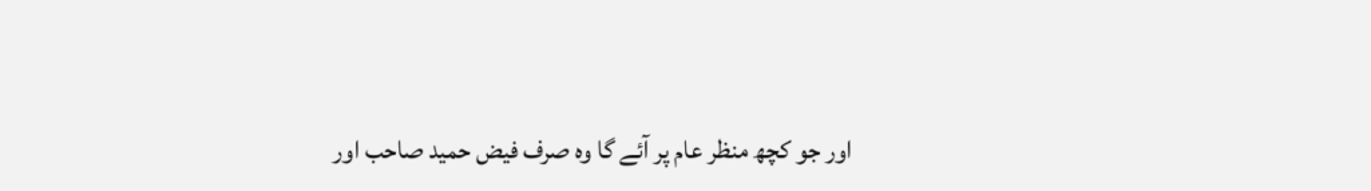اور جو کچھ منظر عام پر آئے گا وہ صرف فیض حمید صاحب اور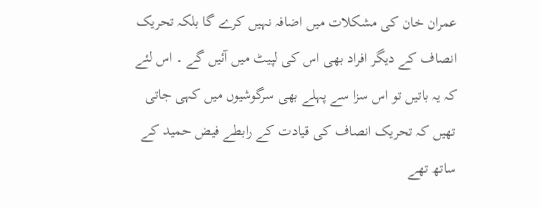عمران خان کی مشکلات میں اضافہ نہیں کرے گا بلکہ تحریک انصاف کے دیگر افراد بھی اس کی لپیٹ میں آئیں گے ۔ اس لئے کہ یہ باتیں تو اس سزا سے پہلے بھی سرگوشیوں میں کہی جاتی تھیں کہ تحریک انصاف کی قیادت کے رابطے فیض حمید کے ساتھ تھے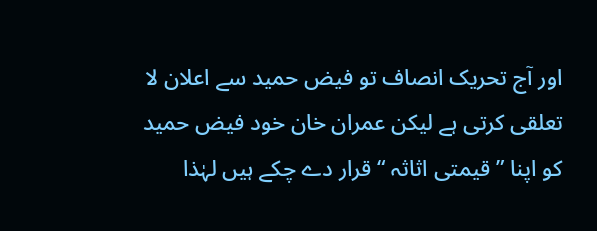اور آج تحریک انصاف تو فیض حمید سے اعلان لا تعلقی کرتی ہے لیکن عمران خان خود فیض حمید کو اپنا ” قیمتی اثاثہ “ قرار دے چکے ہیں لہٰذا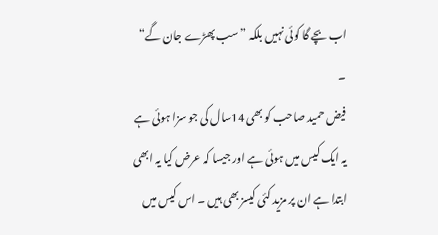اب بچے گا کوئی نہیں بلکہ ”سب پھڑے جان گے“ ۔
فیض حمید صاحب کو بھی 14سال کی جو سزا ہوئی ہے یہ ایک کیس میں ہوئی ہے اور جیسا کہ عرض کیا یہ ابھی ابتدا ہے ان پر مزید کئی کیسز بھی ہیں ۔ اس کیس میں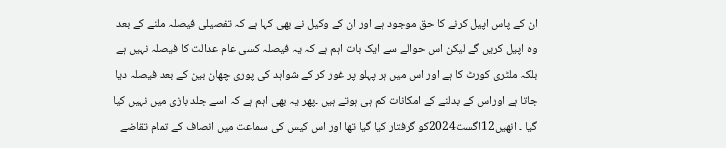ان کے پاس اپیل کرنے کا حق موجود ہے اور ان کے وکیل نے بھی کہا ہے کہ تفصیلی فیصلہ ملنے کے بعد وہ اپیل کریں گے لیکن اس حوالے سے ایک بات اہم ہے کہ یہ فیصلہ کسی عام عدالت کا فیصلہ نہیں ہے بلکہ ملٹری کورٹ کا ہے اور اس میں ہر پہلو پر غور کر کے شواہد کی پوری چھان بین کے بعد فیصلہ دیا جاتا ہے اوراس کے بدلنے کے امکانات کم ہی ہوتے ہیں ۔پھر یہ بھی اہم ہے کہ اسے جلد بازی میں نہیں کیا گیا ۔ انھیں12اگست2024کو گرفتار کیا گیا تھا اور اس کیس کی سماعت میں انصاف کے تمام تقاضے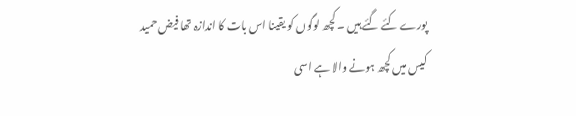پورے کئے گئے ہیں ۔ کچھ لوگوں کو یقینا اس بات کا اندازہ تھا فیض حمید کیس میں کچھ ہونے والا ہے اسی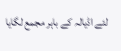لئے اڈیالہ کے باہر مجمع لگایا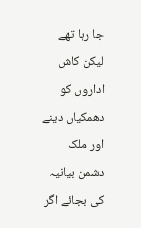جا رہا تھے لیکن کاش اداروں کو دھمکیاں دینے اور ملک دشمن بیانیہ کی بجائے اگر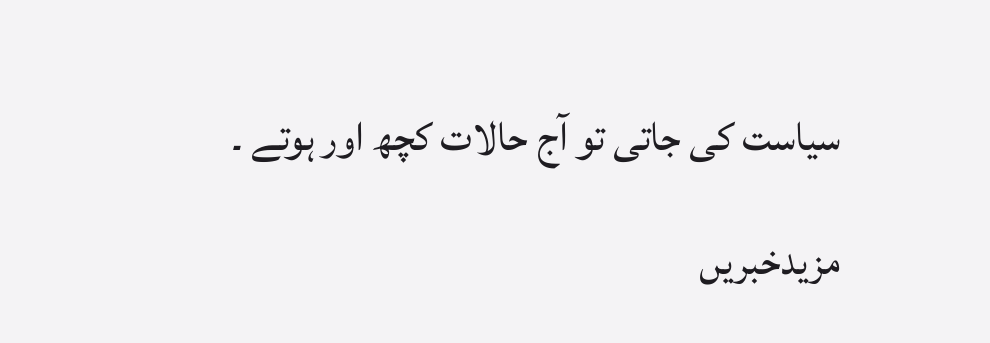سیاست کی جاتی تو آج حالات کچھ اور ہوتے ۔

مزیدخبریں